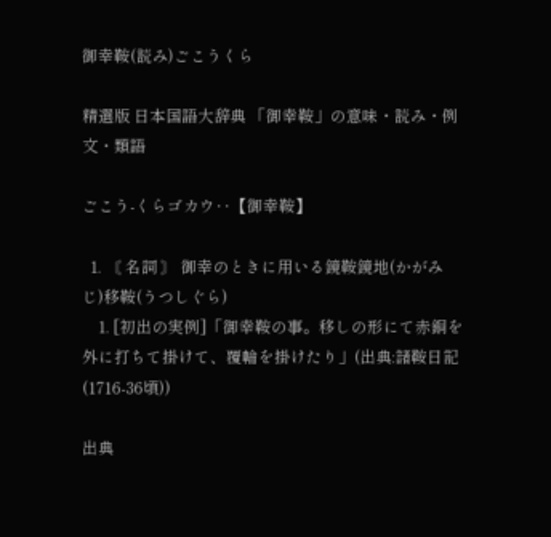御幸鞍(読み)ごこうくら

精選版 日本国語大辞典 「御幸鞍」の意味・読み・例文・類語

ごこう‐くらゴカウ‥【御幸鞍】

  1. 〘 名詞 〙 御幸のときに用いる鏡鞍鏡地(かがみじ)移鞍(うつしぐら)
    1. [初出の実例]「御幸鞍の事。移しの形にて赤銅を外に打ちて掛けて、覆輪を掛けたり」(出典:諸鞍日記(1716‐36頃))

出典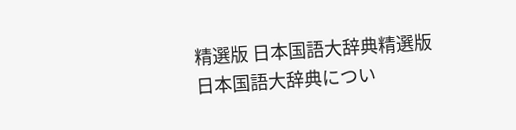精選版 日本国語大辞典精選版 日本国語大辞典につい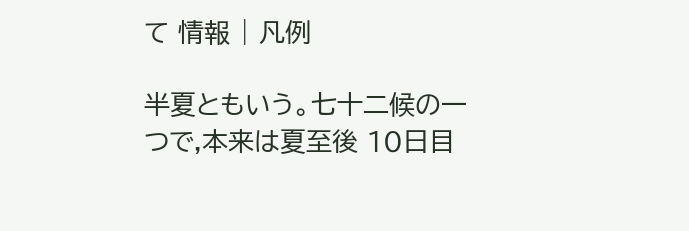て 情報 | 凡例

半夏ともいう。七十二候の一つで,本来は夏至後 10日目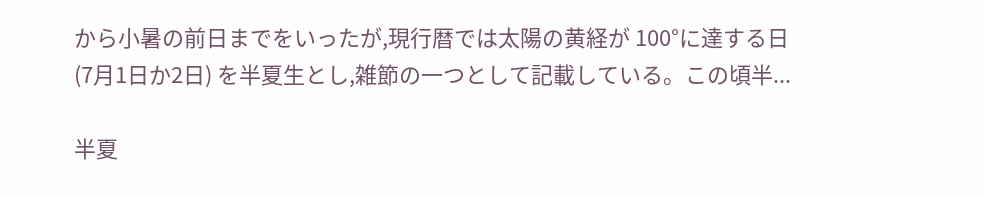から小暑の前日までをいったが,現行暦では太陽の黄経が 100°に達する日 (7月1日か2日) を半夏生とし,雑節の一つとして記載している。この頃半...

半夏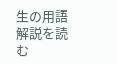生の用語解説を読む